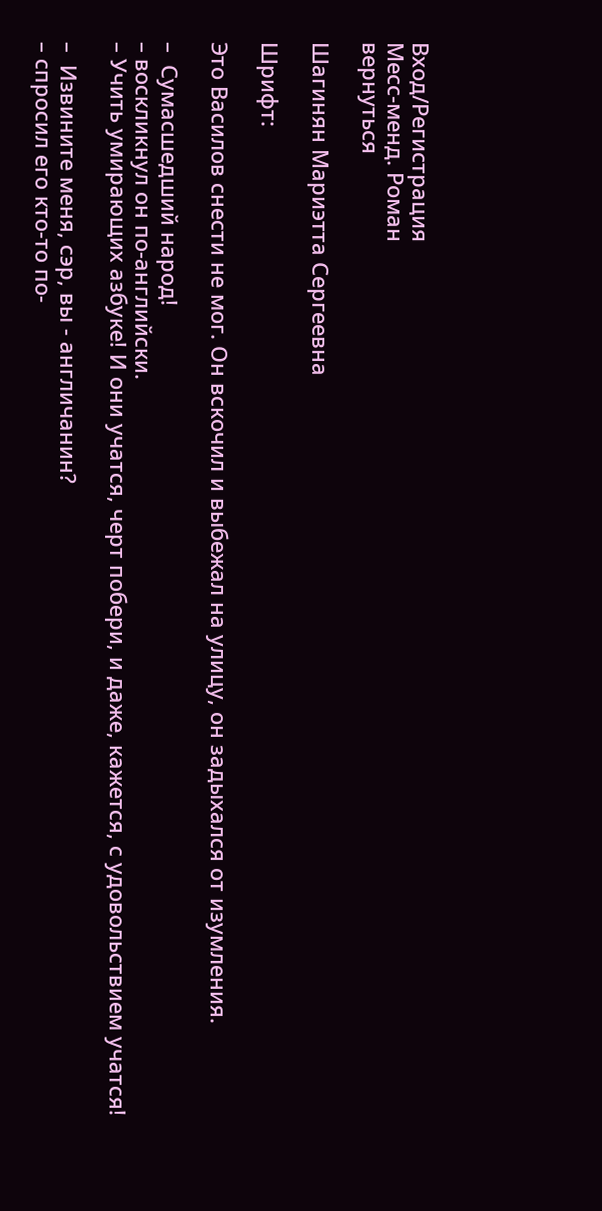Вход/Регистрация
Месс-менд. Роман
вернуться

Шагинян Мариэтта Сергеевна

Шрифт:

Это Василов снести не мог. Он вскочил и выбежал на улицу, он задыхался от изумления.

–  Сумасшедший народ!
– воскликнул он по-английски.
– Учить умирающих азбуке! И они учатся, черт побери, и даже, кажется, с удовольствием учатся!

–  Извините меня, сэр, вы - англичанин?
– спросил его кто-то по-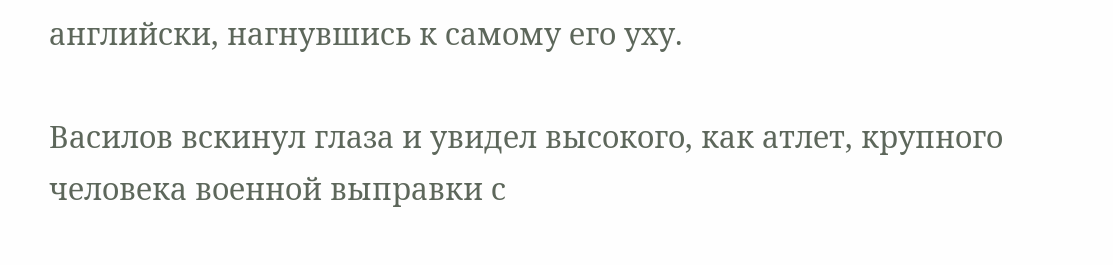английски, нагнувшись к самому его уху.

Василов вскинул глаза и увидел высокого, как атлет, крупного человека военной выправки с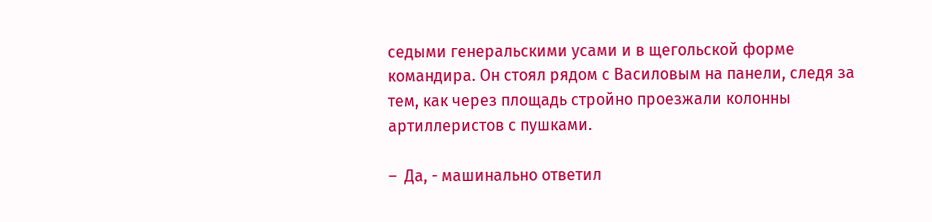седыми генеральскими усами и в щегольской форме командира. Он стоял рядом с Василовым на панели, следя за тем, как через площадь стройно проезжали колонны артиллеристов с пушками.

–  Да, - машинально ответил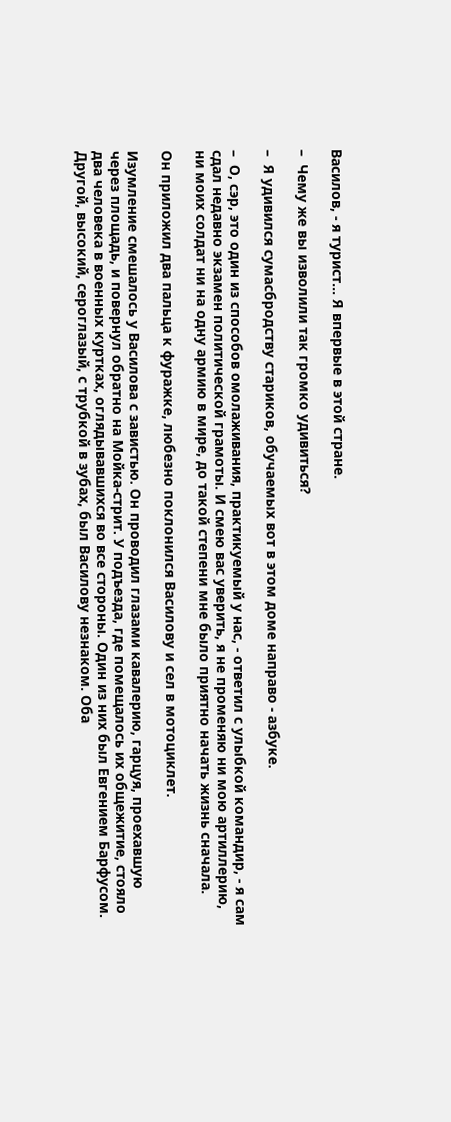Василов, - я турист… Я впервые в этой стране.

–  Чему же вы изволили так громко удивиться?

–  Я удивился сумасбродству стариков, обучаемых вот в этом доме направо - азбуке.

–  О, сэр, это один из способов омолаживания, практикуемый у нас, - ответил с улыбкой командир, - я сам сдал недавно экзамен политической грамоты. И смею вас уверить, я не променяю ни мою артиллерию, ни моих солдат ни на одну армию в мире, до такой степени мне было приятно начать жизнь сначала.

Он приложил два пальца к фуражке, любезно поклонился Василову и сел в мотоциклет.

Изумление смешалось у Василова с завистью. Он проводил глазами кавалерию, гарцуя, проехавшую через площадь, и повернул обратно на Мойка-стрит. У подъезда, где помещалось их общежитие, стояло два человека в военных куртках, оглядывавшихся во все стороны. Один из них был Евгением Барфусом. Другой, высокий, сероглазый, с трубкой в зубах, был Василову незнаком. Оба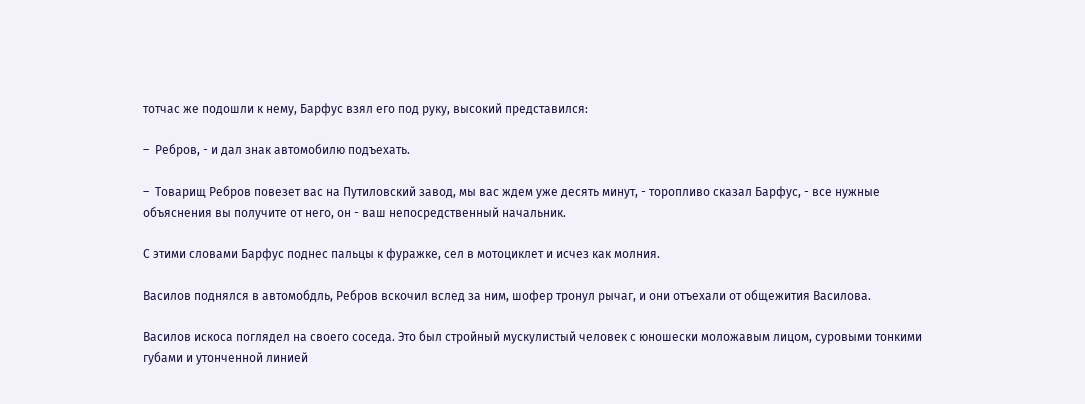тотчас же подошли к нему, Барфус взял его под руку, высокий представился:

–  Ребров, - и дал знак автомобилю подъехать.

–  Товарищ Ребров повезет вас на Путиловский завод, мы вас ждем уже десять минут, - торопливо сказал Барфус, - все нужные объяснения вы получите от него, он - ваш непосредственный начальник.

С этими словами Барфус поднес пальцы к фуражке, сел в мотоциклет и исчез как молния.

Василов поднялся в автомобдль, Ребров вскочил вслед за ним, шофер тронул рычаг, и они отъехали от общежития Василова.

Василов искоса поглядел на своего соседа. Это был стройный мускулистый человек с юношески моложавым лицом, суровыми тонкими губами и утонченной линией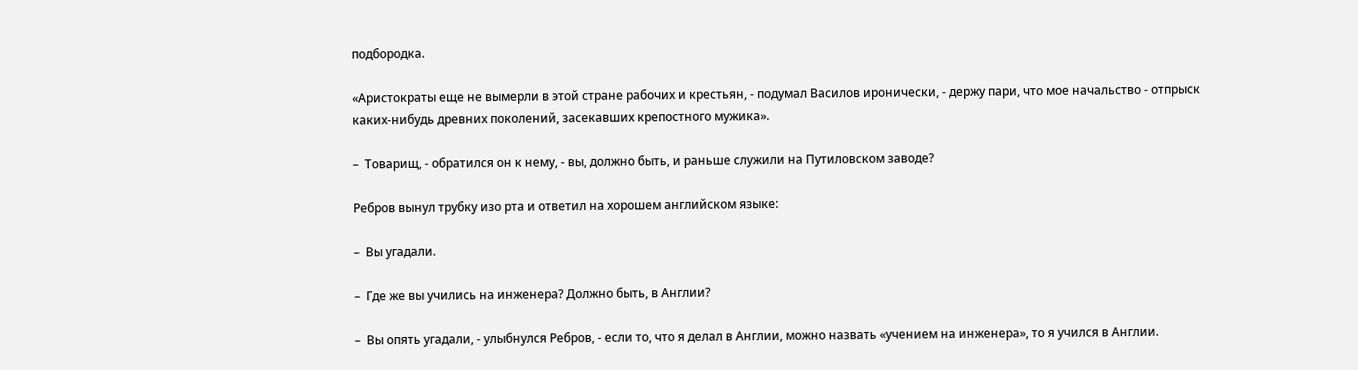подбородка.

«Аристократы еще не вымерли в этой стране рабочих и крестьян, - подумал Василов иронически, - держу пари, что мое начальство - отпрыск каких-нибудь древних поколений, засекавших крепостного мужика».

–  Товарищ, - обратился он к нему, - вы, должно быть, и раньше служили на Путиловском заводе?

Ребров вынул трубку изо рта и ответил на хорошем английском языке:

–  Вы угадали.

–  Где же вы учились на инженера? Должно быть, в Англии?

–  Вы опять угадали, - улыбнулся Ребров, - если то, что я делал в Англии, можно назвать «учением на инженера», то я учился в Англии.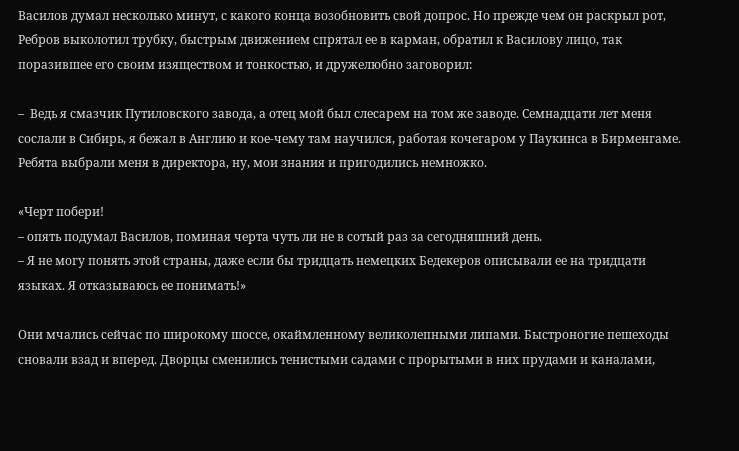Василов думал несколько минут, с какого конца возобновить свой допрос. Но прежде чем он раскрыл рот, Ребров выколотил трубку, быстрым движением спрятал ее в карман, обратил к Василову лицо, так поразившее его своим изяществом и тонкостью, и дружелюбно заговорил:

–  Ведь я смазчик Путиловского завода, а отец мой был слесарем на том же заводе. Семнадцати лет меня сослали в Сибирь, я бежал в Англию и кое-чему там научился, работая кочегаром у Паукинса в Бирменгаме. Ребята выбрали меня в директора, ну, мои знания и пригодились немножко.

«Черт побери!
– опять подумал Василов, поминая черта чуть ли не в сотый раз за сегодняшний день.
– Я не могу понять этой страны, даже если бы тридцать немецких Бедекеров описывали ее на тридцати языках. Я отказываюсь ее понимать!»

Они мчались сейчас по широкому шоссе, окаймленному великолепными липами. Быстроногие пешеходы сновали взад и вперед. Дворцы сменились тенистыми садами с прорытыми в них прудами и каналами,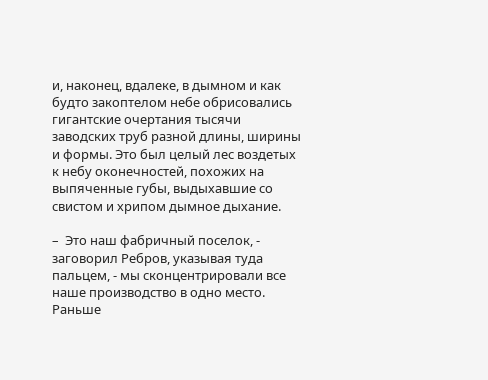и, наконец, вдалеке, в дымном и как будто закоптелом небе обрисовались гигантские очертания тысячи заводских труб разной длины, ширины и формы. Это был целый лес воздетых к небу оконечностей, похожих на выпяченные губы, выдыхавшие со свистом и хрипом дымное дыхание.

–  Это наш фабричный поселок, - заговорил Ребров, указывая туда пальцем, - мы сконцентрировали все наше производство в одно место. Раньше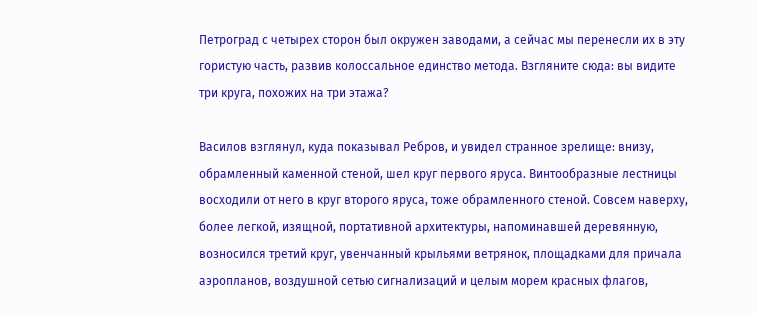Петроград с четырех сторон был окружен заводами, а сейчас мы перенесли их в эту гористую часть, развив колоссальное единство метода. Взгляните сюда: вы видите три круга, похожих на три этажа?

Василов взглянул, куда показывал Ребров, и увидел странное зрелище: внизу, обрамленный каменной стеной, шел круг первого яруса. Винтообразные лестницы восходили от него в круг второго яруса, тоже обрамленного стеной. Совсем наверху, более легкой, изящной, портативной архитектуры, напоминавшей деревянную, возносился третий круг, увенчанный крыльями ветрянок, площадками для причала аэропланов, воздушной сетью сигнализаций и целым морем красных флагов,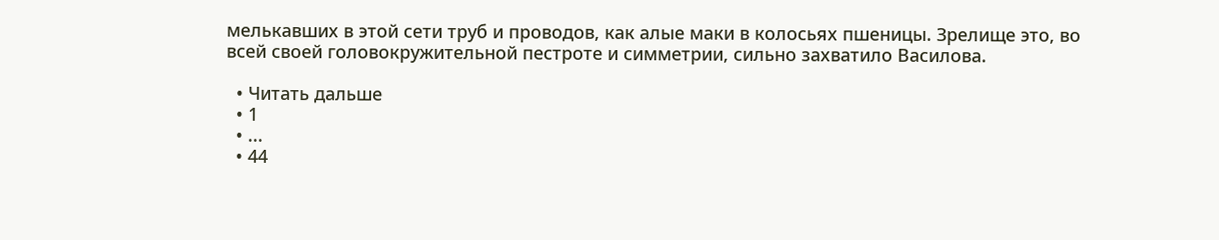мелькавших в этой сети труб и проводов, как алые маки в колосьях пшеницы. Зрелище это, во всей своей головокружительной пестроте и симметрии, сильно захватило Василова.

  • Читать дальше
  • 1
  • ...
  • 44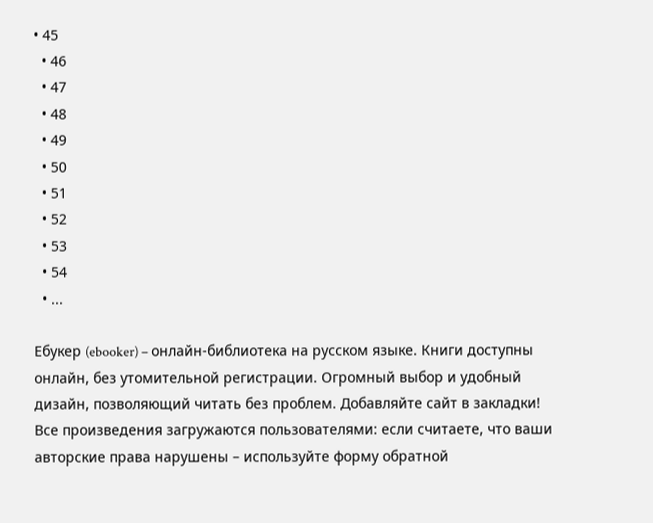• 45
  • 46
  • 47
  • 48
  • 49
  • 50
  • 51
  • 52
  • 53
  • 54
  • ...

Ебукер (ebooker) – онлайн-библиотека на русском языке. Книги доступны онлайн, без утомительной регистрации. Огромный выбор и удобный дизайн, позволяющий читать без проблем. Добавляйте сайт в закладки! Все произведения загружаются пользователями: если считаете, что ваши авторские права нарушены – используйте форму обратной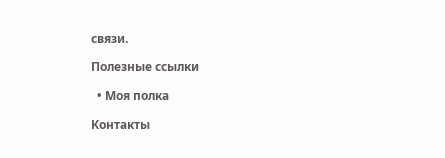связи.

Полезные ссылки

  • Моя полка

Контакты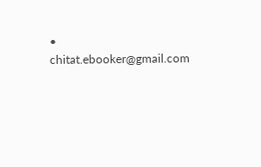• chitat.ebooker@gmail.com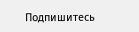Подпишитесь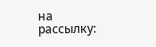на рассылку: